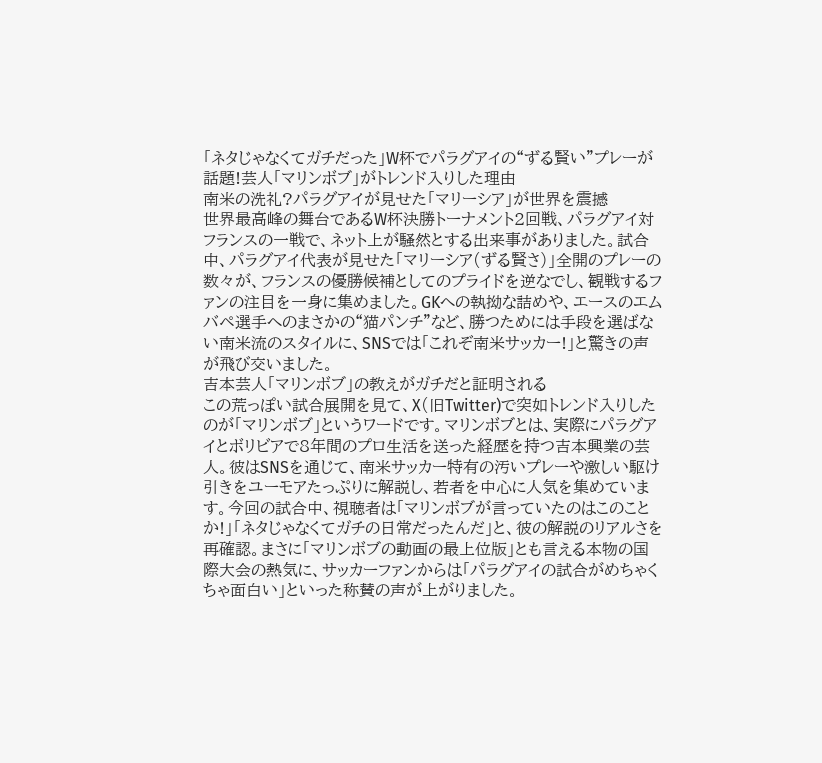「ネタじゃなくてガチだった」W杯でパラグアイの“ずる賢い”プレーが話題!芸人「マリンボブ」がトレンド入りした理由
南米の洗礼?パラグアイが見せた「マリーシア」が世界を震撼
世界最高峰の舞台であるW杯決勝トーナメント2回戦、パラグアイ対フランスの一戦で、ネット上が騒然とする出来事がありました。試合中、パラグアイ代表が見せた「マリーシア(ずる賢さ)」全開のプレーの数々が、フランスの優勝候補としてのプライドを逆なでし、観戦するファンの注目を一身に集めました。GKへの執拗な詰めや、エースのエムバペ選手へのまさかの“猫パンチ”など、勝つためには手段を選ばない南米流のスタイルに、SNSでは「これぞ南米サッカー!」と驚きの声が飛び交いました。
吉本芸人「マリンボブ」の教えがガチだと証明される
この荒っぽい試合展開を見て、X(旧Twitter)で突如トレンド入りしたのが「マリンボブ」というワードです。マリンボブとは、実際にパラグアイとボリビアで8年間のプロ生活を送った経歴を持つ吉本興業の芸人。彼はSNSを通じて、南米サッカー特有の汚いプレーや激しい駆け引きをユーモアたっぷりに解説し、若者を中心に人気を集めています。今回の試合中、視聴者は「マリンボブが言っていたのはこのことか!」「ネタじゃなくてガチの日常だったんだ」と、彼の解説のリアルさを再確認。まさに「マリンボブの動画の最上位版」とも言える本物の国際大会の熱気に、サッカーファンからは「パラグアイの試合がめちゃくちゃ面白い」といった称賛の声が上がりました。